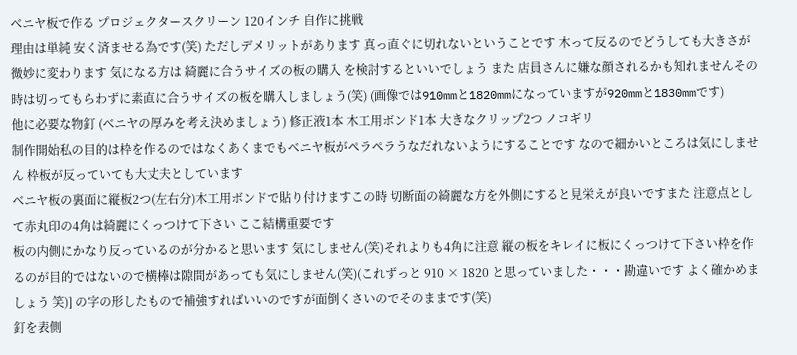ベニヤ板で作る プロジェクタースクリーン 120インチ 自作に挑戦
理由は単純 安く済ませる為です(笑) ただしデメリットがあります 真っ直ぐに切れないということです 木って反るのでどうしても大きさが微妙に変わります 気になる方は 綺麗に合うサイズの板の購入 を検討するといいでしょう また 店員さんに嫌な顔されるかも知れませんその時は切ってもらわずに素直に合うサイズの板を購入しましょう(笑) (画像では910mmと1820mmになっていますが920mmと1830mmです)
他に必要な物釘 (ベニヤの厚みを考え決めましょう) 修正液1本 木工用ボンド1本 大きなクリップ2つ ノコギリ
制作開始私の目的は枠を作るのではなくあくまでもベニヤ板がペラペラうなだれないようにすることです なので細かいところは気にしません 枠板が反っていても大丈夫としています
ベニヤ板の裏面に縦板2つ(左右分)木工用ボンドで貼り付けますこの時 切断面の綺麗な方を外側にすると見栄えが良いですまた 注意点として赤丸印の4角は綺麗にくっつけて下さい ここ結構重要です
板の内側にかなり反っているのが分かると思います 気にしません(笑)それよりも4角に注意 縦の板をキレイに板にくっつけて下さい枠を作るのが目的ではないので横棒は隙間があっても気にしません(笑)(これずっと 910 × 1820 と思っていました・・・勘違いです よく確かめましょう 笑)] の字の形したもので補強すればいいのですが面倒くさいのでそのままです(笑)
釘を表側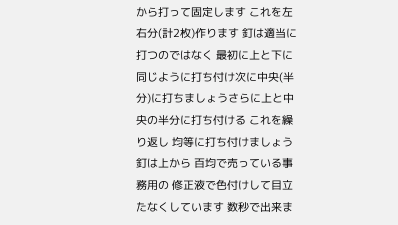から打って固定します これを左右分(計2枚)作ります 釘は適当に打つのではなく 最初に上と下に同じように打ち付け次に中央(半分)に打ちましょうさらに上と中央の半分に打ち付ける これを繰り返し 均等に打ち付けましょう 釘は上から 百均で売っている事務用の 修正液で色付けして目立たなくしています 数秒で出来ま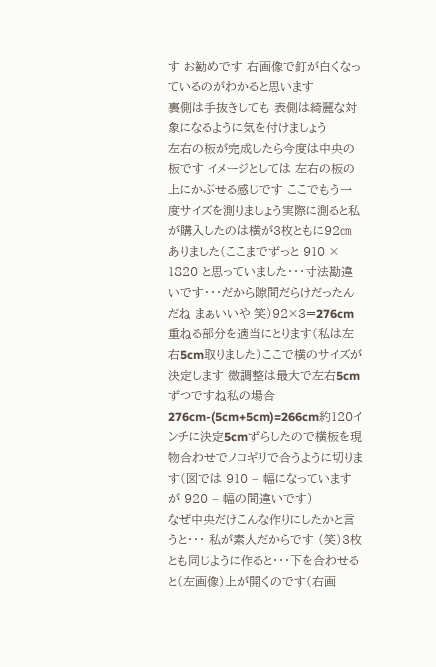す お勧めです 右画像で釘が白くなっているのがわかると思います
裏側は手抜きしても 表側は綺麗な対象になるように気を付けましょう
左右の板が完成したら今度は中央の板です イメージとしては 左右の板の上にかぶせる感じです ここでもう一度サイズを測りましょう実際に測ると私が購入したのは横が3枚ともに92㎝ありました(ここまでずっと 910 × 1820 と思っていました・・・寸法勘違いです・・・だから隙間だらけだったんだね まぁいいや 笑)92×3=276cm 重ねる部分を適当にとります(私は左右5cm取りました)ここで横のサイズが決定します 微調整は最大で左右5cmずつですね私の場合 276cm-(5cm+5cm)=266cm約120インチに決定5cmずらしたので横板を現物合わせでノコギリで合うように切ります(図では 910 – 幅になっていますが 920 – 幅の間違いです)
なぜ中央だけこんな作りにしたかと言うと・・・ 私が素人だからです (笑)3枚とも同じように作ると・・・下を合わせると(左画像)上が開くのです(右画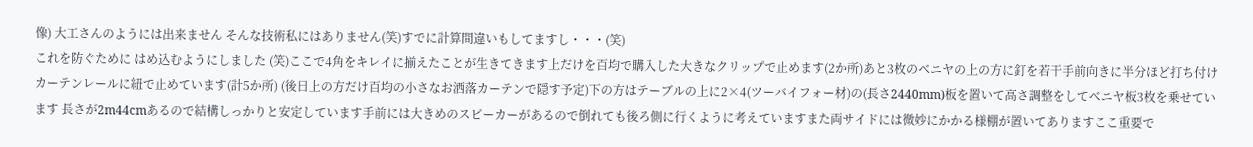像) 大工さんのようには出来ません そんな技術私にはありません(笑)すでに計算間違いもしてますし・・・(笑)
これを防ぐために はめ込むようにしました (笑)ここで4角をキレイに揃えたことが生きてきます上だけを百均で購入した大きなクリップで止めます(2か所)あと3枚のベニヤの上の方に釘を若干手前向きに半分ほど打ち付け カーテンレールに紐で止めています(計5か所) (後日上の方だけ百均の小さなお洒落カーテンで隠す予定)下の方はテーブルの上に2×4(ツーバイフォー材)の(長さ2440mm)板を置いて高さ調整をしてベニヤ板3枚を乗せています 長さが2m44cmあるので結構しっかりと安定しています手前には大きめのスピーカーがあるので倒れても後ろ側に行くように考えていますまた両サイドには微妙にかかる様棚が置いてありますここ重要で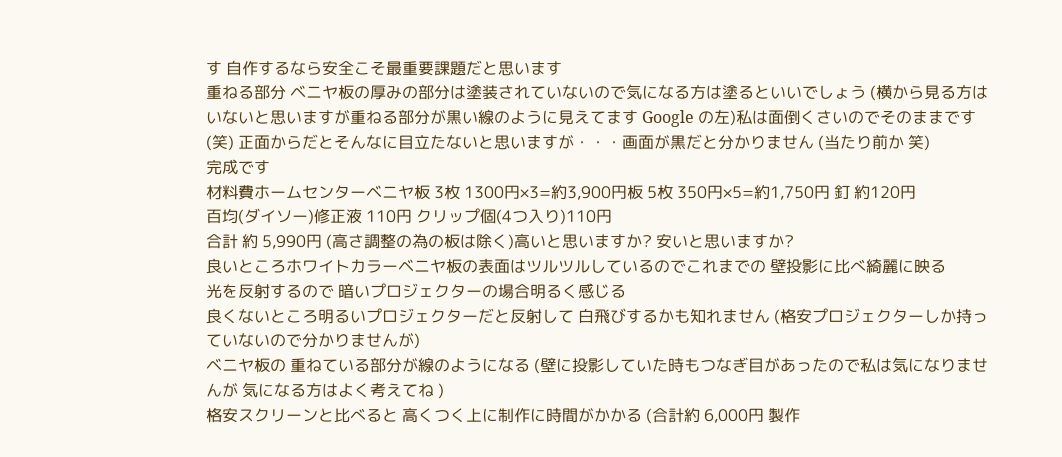す 自作するなら安全こそ最重要課題だと思います
重ねる部分 ベニヤ板の厚みの部分は塗装されていないので気になる方は塗るといいでしょう (横から見る方はいないと思いますが重ねる部分が黒い線のように見えてます Google の左)私は面倒くさいのでそのままです(笑) 正面からだとそんなに目立たないと思いますが・・・画面が黒だと分かりません (当たり前か 笑)
完成です
材料費ホームセンターベニヤ板 3枚 1300円×3=約3,900円板 5枚 350円×5=約1,750円 釘 約120円
百均(ダイソー)修正液 110円 クリップ個(4つ入り)110円
合計 約 5,990円 (高さ調整の為の板は除く)高いと思いますか? 安いと思いますか?
良いところホワイトカラーベニヤ板の表面はツルツルしているのでこれまでの 壁投影に比べ綺麗に映る
光を反射するので 暗いプロジェクターの場合明るく感じる
良くないところ明るいプロジェクターだと反射して 白飛びするかも知れません (格安プロジェクターしか持っていないので分かりませんが)
ベニヤ板の 重ねている部分が線のようになる (壁に投影していた時もつなぎ目があったので私は気になりませんが 気になる方はよく考えてね )
格安スクリーンと比べると 高くつく上に制作に時間がかかる (合計約 6,000円 製作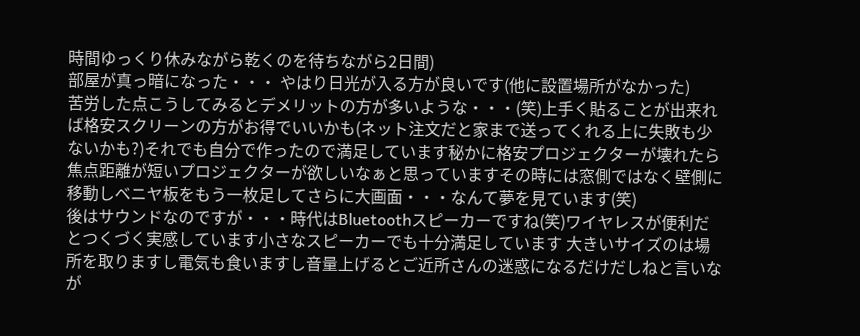時間ゆっくり休みながら乾くのを待ちながら2日間)
部屋が真っ暗になった・・・ やはり日光が入る方が良いです(他に設置場所がなかった)
苦労した点こうしてみるとデメリットの方が多いような・・・(笑)上手く貼ることが出来れば格安スクリーンの方がお得でいいかも(ネット注文だと家まで送ってくれる上に失敗も少ないかも?)それでも自分で作ったので満足しています秘かに格安プロジェクターが壊れたら焦点距離が短いプロジェクターが欲しいなぁと思っていますその時には窓側ではなく壁側に移動しベニヤ板をもう一枚足してさらに大画面・・・なんて夢を見ています(笑)
後はサウンドなのですが・・・時代はBluetoothスピーカーですね(笑)ワイヤレスが便利だとつくづく実感しています小さなスピーカーでも十分満足しています 大きいサイズのは場所を取りますし電気も食いますし音量上げるとご近所さんの迷惑になるだけだしねと言いなが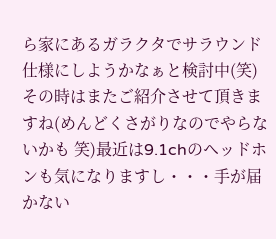ら家にあるガラクタでサラウンド仕様にしようかなぁと検討中(笑)その時はまたご紹介させて頂きますね(めんどくさがりなのでやらないかも 笑)最近は9.1chのヘッドホンも気になりますし・・・手が届かない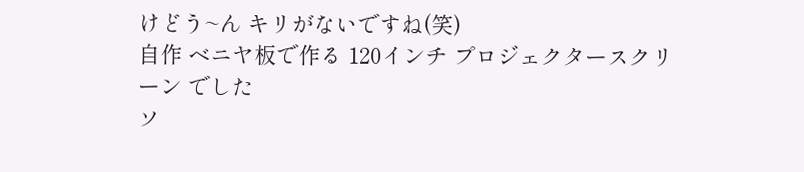けどう~ん キリがないですね(笑)
自作 ベニヤ板で作る 120インチ プロジェクタースクリーン でした
ソ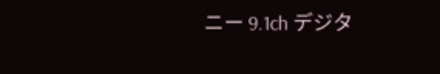ニー 9.1ch デジタ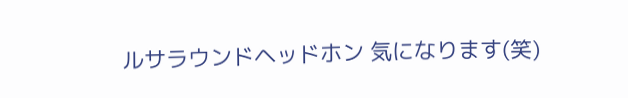ルサラウンドヘッドホン 気になります(笑)